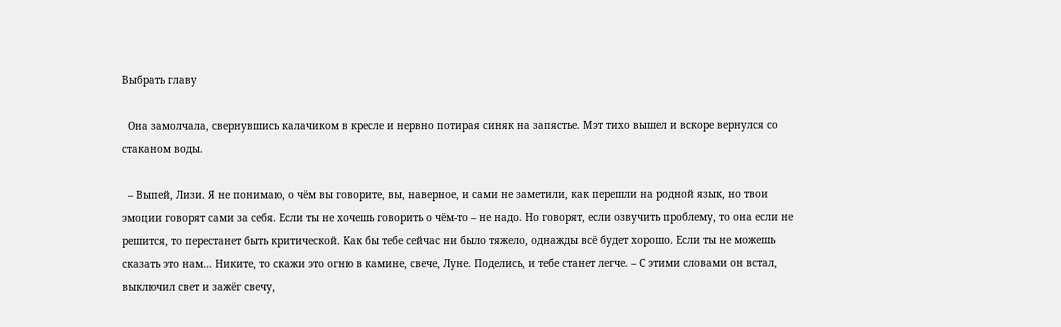Выбрать главу

  Она замолчала, свернувшись калачиком в кресле и нервно потирая синяк на запястье. Мэт тихо вышел и вскоре вернулся со стаканом воды.

  – Выпей, Лизи. Я не понимаю, о чём вы говорите, вы, наверное, и сами не заметили, как перешли на родной язык, но твои эмоции говорят сами за себя. Если ты не хочешь говорить о чём-то – не надо. Но говорят, если озвучить проблему, то она если не решится, то перестанет быть критической. Как бы тебе сейчас ни было тяжело, однажды всё будет хорошо. Если ты не можешь сказать это нам… Никите, то скажи это огню в камине, свече, Луне. Поделись, и тебе станет легче. – С этими словами он встал, выключил свет и зажёг свечу,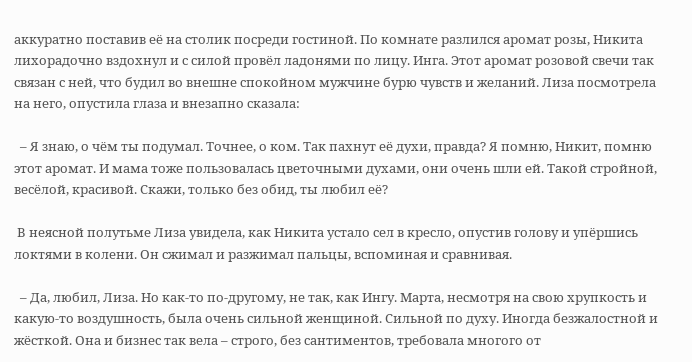аккуратно поставив её на столик посреди гостиной. По комнате разлился аромат розы, Никита лихорадочно вздохнул и с силой провёл ладонями по лицу. Инга. Этот аромат розовой свечи так связан с ней, что будил во внешне спокойном мужчине бурю чувств и желаний. Лиза посмотрела на него, опустила глаза и внезапно сказала:

  – Я знаю, о чём ты подумал. Точнее, о ком. Так пахнут её духи, правда? Я помню, Никит, помню этот аромат. И мама тоже пользовалась цветочными духами, они очень шли ей. Такой стройной, весёлой, красивой. Скажи, только без обид, ты любил её?

 В неясной полутьме Лиза увидела, как Никита устало сел в кресло, опустив голову и упёршись локтями в колени. Он сжимал и разжимал пальцы, вспоминая и сравнивая.

  – Да, любил, Лиза. Но как-то по-другому, не так, как Ингу. Марта, несмотря на свою хрупкость и какую-то воздушность, была очень сильной женщиной. Сильной по духу. Иногда безжалостной и жёсткой. Она и бизнес так вела – строго, без сантиментов, требовала многого от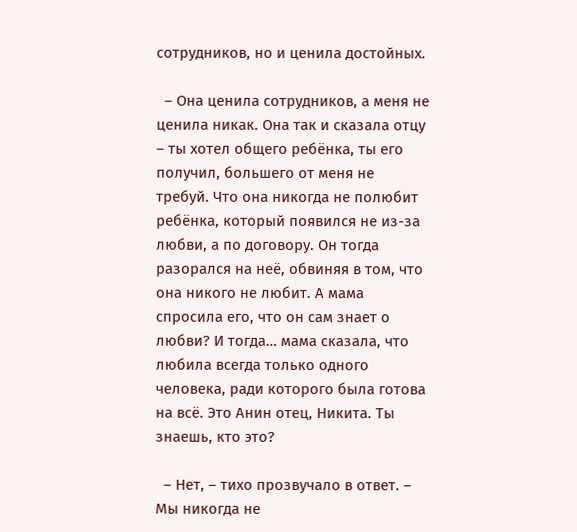сотрудников, но и ценила достойных.

  – Она ценила сотрудников, а меня не ценила никак. Она так и сказала отцу – ты хотел общего ребёнка, ты его получил, большего от меня не требуй. Что она никогда не полюбит ребёнка, который появился не из-за любви, а по договору. Он тогда разорался на неё, обвиняя в том, что она никого не любит. А мама спросила его, что он сам знает о любви? И тогда… мама сказала, что любила всегда только одного человека, ради которого была готова на всё. Это Анин отец, Никита. Ты знаешь, кто это?

  – Нет, – тихо прозвучало в ответ. – Мы никогда не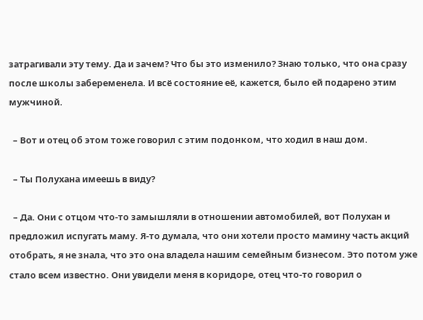затрагивали эту тему. Да и зачем? Что бы это изменило? Знаю только, что она сразу после школы забеременела. И всё состояние её, кажется, было ей подарено этим мужчиной.

  – Вот и отец об этом тоже говорил с этим подонком, что ходил в наш дом.

  – Ты Полухана имеешь в виду?

  – Да. Они с отцом что-то замышляли в отношении автомобилей, вот Полухан и предложил испугать маму. Я-то думала, что они хотели просто мамину часть акций отобрать, я не знала, что это она владела нашим семейным бизнесом. Это потом уже стало всем известно. Они увидели меня в коридоре, отец что-то говорил о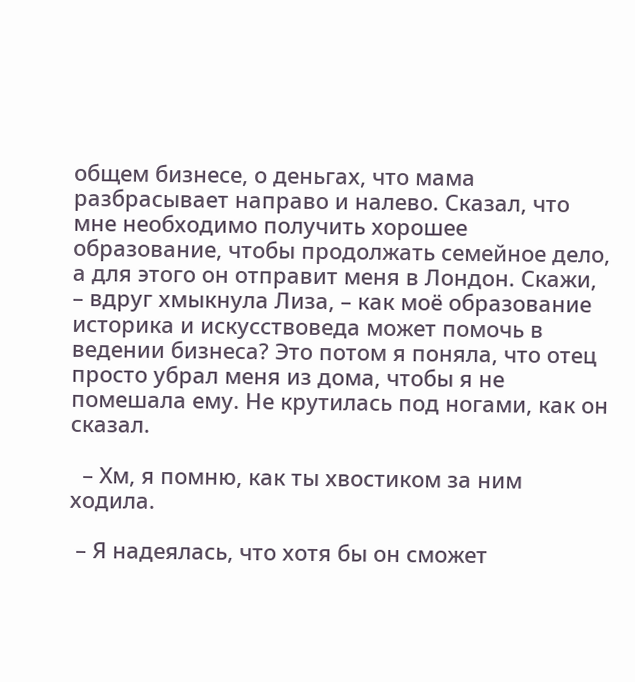общем бизнесе, о деньгах, что мама разбрасывает направо и налево. Сказал, что мне необходимо получить хорошее образование, чтобы продолжать семейное дело, а для этого он отправит меня в Лондон. Скажи, – вдруг хмыкнула Лиза, – как моё образование историка и искусствоведа может помочь в ведении бизнеса? Это потом я поняла, что отец просто убрал меня из дома, чтобы я не помешала ему. Не крутилась под ногами, как он сказал.

  – Хм, я помню, как ты хвостиком за ним ходила.

 – Я надеялась, что хотя бы он сможет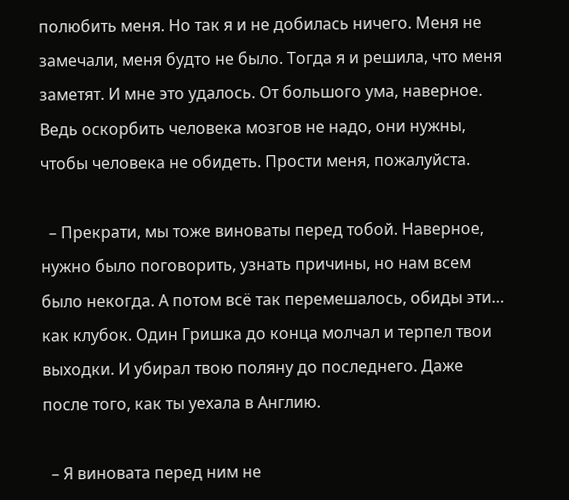полюбить меня. Но так я и не добилась ничего. Меня не замечали, меня будто не было. Тогда я и решила, что меня заметят. И мне это удалось. От большого ума, наверное. Ведь оскорбить человека мозгов не надо, они нужны, чтобы человека не обидеть. Прости меня, пожалуйста.

  – Прекрати, мы тоже виноваты перед тобой. Наверное, нужно было поговорить, узнать причины, но нам всем было некогда. А потом всё так перемешалось, обиды эти… как клубок. Один Гришка до конца молчал и терпел твои выходки. И убирал твою поляну до последнего. Даже после того, как ты уехала в Англию.

  – Я виновата перед ним не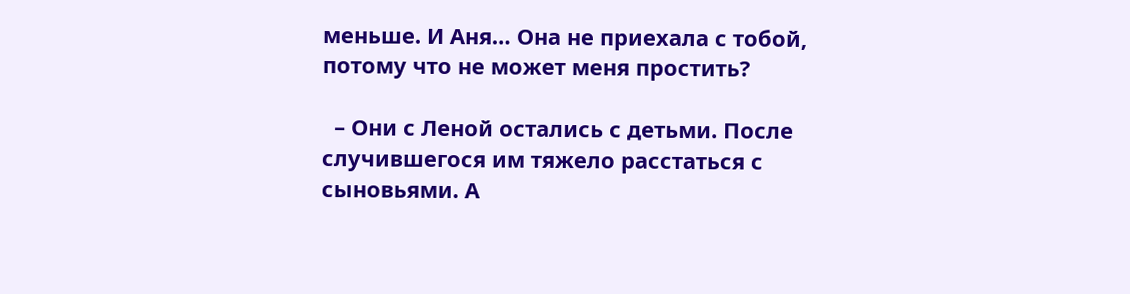меньше. И Аня… Она не приехала с тобой, потому что не может меня простить?

  – Они с Леной остались с детьми. После случившегося им тяжело расстаться с сыновьями. А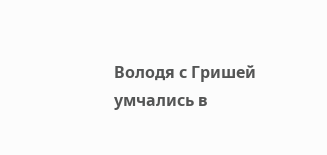Володя с Гришей умчались в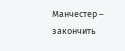Манчестер – закончить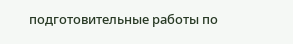подготовительные работы по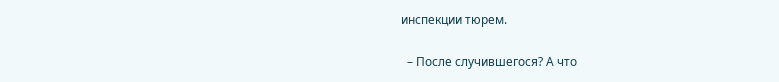инспекции тюрем.

  – После случившегося? А что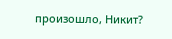произошло, Никит?